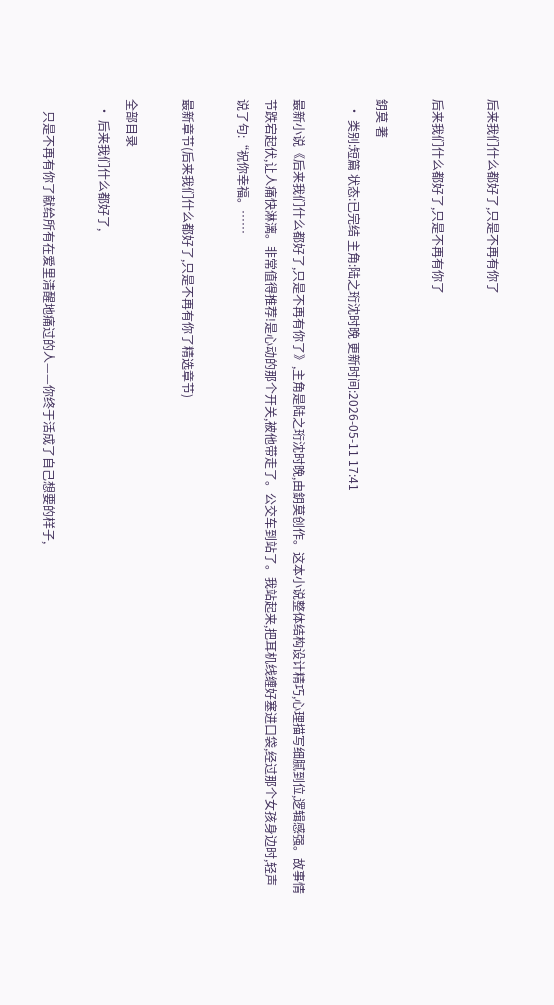后来我们什么都好了,只是不再有你了

后来我们什么都好了,只是不再有你了

鈅莫 著
  • 类别:短篇 状态:已完结 主角:陆之珩沈时晚 更新时间:2026-05-11 17:41

最新小说《后来我们什么都好了,只是不再有你了》,主角是陆之珩沈时晚,由鈅莫创作。这本小说整体结构设计精巧,心理描写细腻到位,逻辑感强。故事情节跌宕起伏,让人痛快淋漓。非常值得推荐!是心动的那个开关,被他带走了。公交车到站了。我站起来,把耳机线缠好塞进口袋,经过那个女孩身边时,轻声说了句:“祝你幸福。……

最新章节(后来我们什么都好了,只是不再有你了精选章节)

全部目录
  • 后来我们什么都好了,

    只是不再有你了献给所有在爱里清醒地痛过的人——你终于活成了自己想要的样子,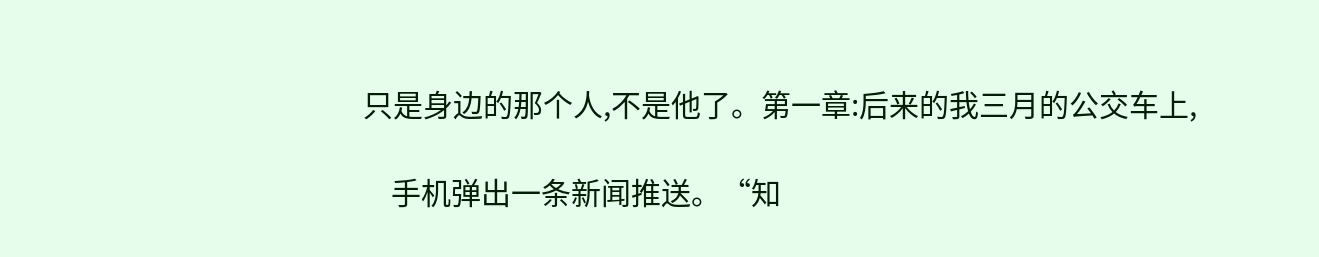只是身边的那个人,不是他了。第一章:后来的我三月的公交车上,

    手机弹出一条新闻推送。“知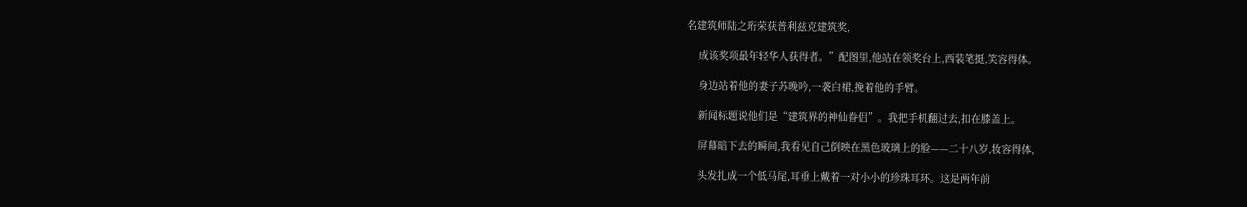名建筑师陆之珩荣获普利兹克建筑奖,

    成该奖项最年轻华人获得者。”配图里,他站在领奖台上,西装笔挺,笑容得体。

    身边站着他的妻子苏晚吟,一袭白裙,挽着他的手臂。

    新闻标题说他们是“建筑界的神仙眷侣”。我把手机翻过去,扣在膝盖上。

    屏幕暗下去的瞬间,我看见自己倒映在黑色玻璃上的脸——二十八岁,妆容得体,

    头发扎成一个低马尾,耳垂上戴着一对小小的珍珠耳环。这是两年前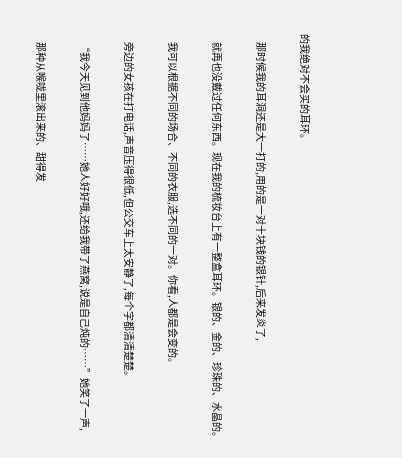的我绝对不会买的耳环。

    那时候我的耳洞还是大一打的,用的是一对十块钱的银针,后来发炎了,

    就再也没戴过任何东西。现在我的梳妆台上有一整盒耳环。银的、金的、珍珠的、水晶的。

    我可以根据不同的场合、不同的衣服,选不同的一对。你看,人都是会变的。

    旁边的女孩在打电话,声音压得很低,但公交车上太安静了,每个字都清清楚楚。

    “我今天见到他妈妈了……她人好好哦,还给我带了燕窝,说是自己炖的……”她笑了一声,

    那种从喉咙里滚出来的、甜得发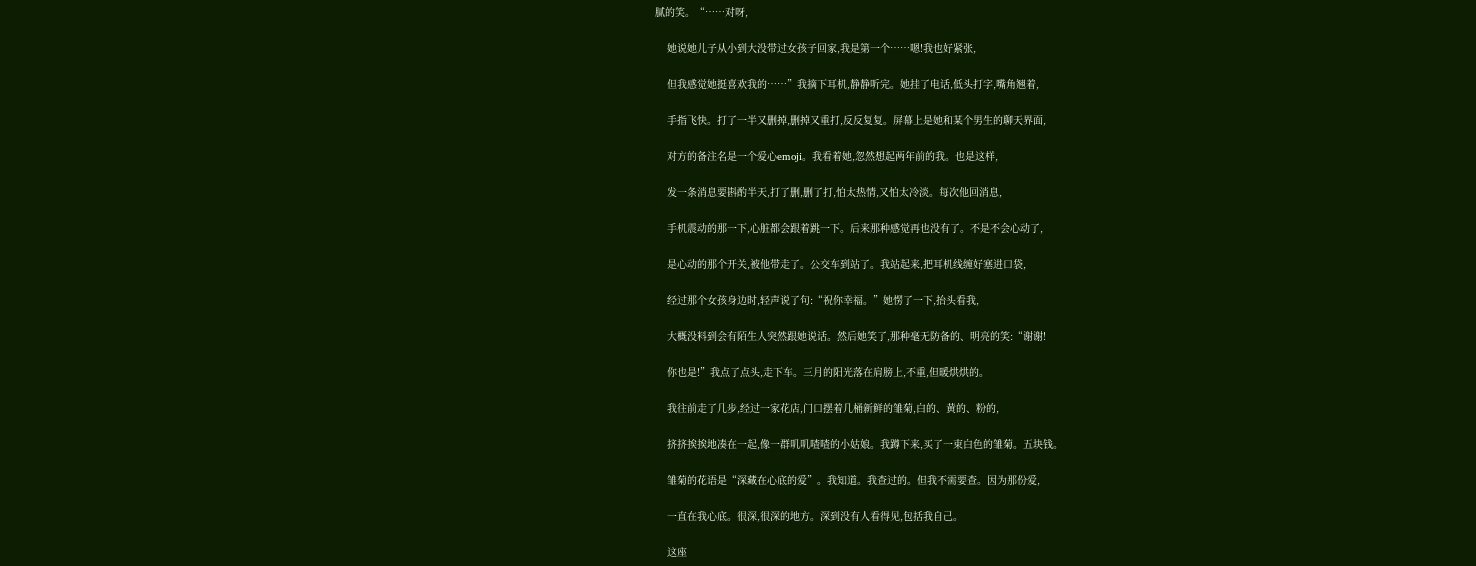腻的笑。“……对呀,

    她说她儿子从小到大没带过女孩子回家,我是第一个……嗯!我也好紧张,

    但我感觉她挺喜欢我的……”我摘下耳机,静静听完。她挂了电话,低头打字,嘴角翘着,

    手指飞快。打了一半又删掉,删掉又重打,反反复复。屏幕上是她和某个男生的聊天界面,

    对方的备注名是一个爱心emoji。我看着她,忽然想起两年前的我。也是这样,

    发一条消息要斟酌半天,打了删,删了打,怕太热情,又怕太冷淡。每次他回消息,

    手机震动的那一下,心脏都会跟着跳一下。后来那种感觉再也没有了。不是不会心动了,

    是心动的那个开关,被他带走了。公交车到站了。我站起来,把耳机线缠好塞进口袋,

    经过那个女孩身边时,轻声说了句:“祝你幸福。”她愣了一下,抬头看我,

    大概没料到会有陌生人突然跟她说话。然后她笑了,那种毫无防备的、明亮的笑:“谢谢!

    你也是!”我点了点头,走下车。三月的阳光落在肩膀上,不重,但暖烘烘的。

    我往前走了几步,经过一家花店,门口摆着几桶新鲜的雏菊,白的、黄的、粉的,

    挤挤挨挨地凑在一起,像一群叽叽喳喳的小姑娘。我蹲下来,买了一束白色的雏菊。五块钱。

    雏菊的花语是“深藏在心底的爱”。我知道。我查过的。但我不需要查。因为那份爱,

    一直在我心底。很深,很深的地方。深到没有人看得见,包括我自己。

    这座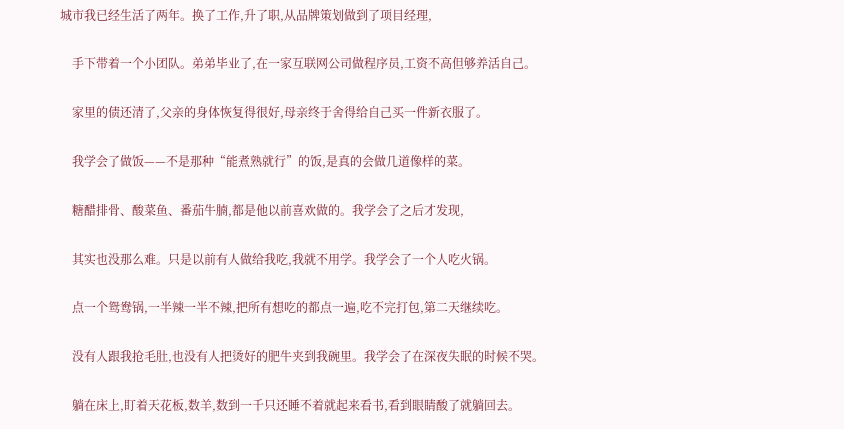城市我已经生活了两年。换了工作,升了职,从品牌策划做到了项目经理,

    手下带着一个小团队。弟弟毕业了,在一家互联网公司做程序员,工资不高但够养活自己。

    家里的债还清了,父亲的身体恢复得很好,母亲终于舍得给自己买一件新衣服了。

    我学会了做饭——不是那种“能煮熟就行”的饭,是真的会做几道像样的菜。

    糖醋排骨、酸菜鱼、番茄牛腩,都是他以前喜欢做的。我学会了之后才发现,

    其实也没那么难。只是以前有人做给我吃,我就不用学。我学会了一个人吃火锅。

    点一个鸳鸯锅,一半辣一半不辣,把所有想吃的都点一遍,吃不完打包,第二天继续吃。

    没有人跟我抢毛肚,也没有人把烫好的肥牛夹到我碗里。我学会了在深夜失眠的时候不哭。

    躺在床上,盯着天花板,数羊,数到一千只还睡不着就起来看书,看到眼睛酸了就躺回去。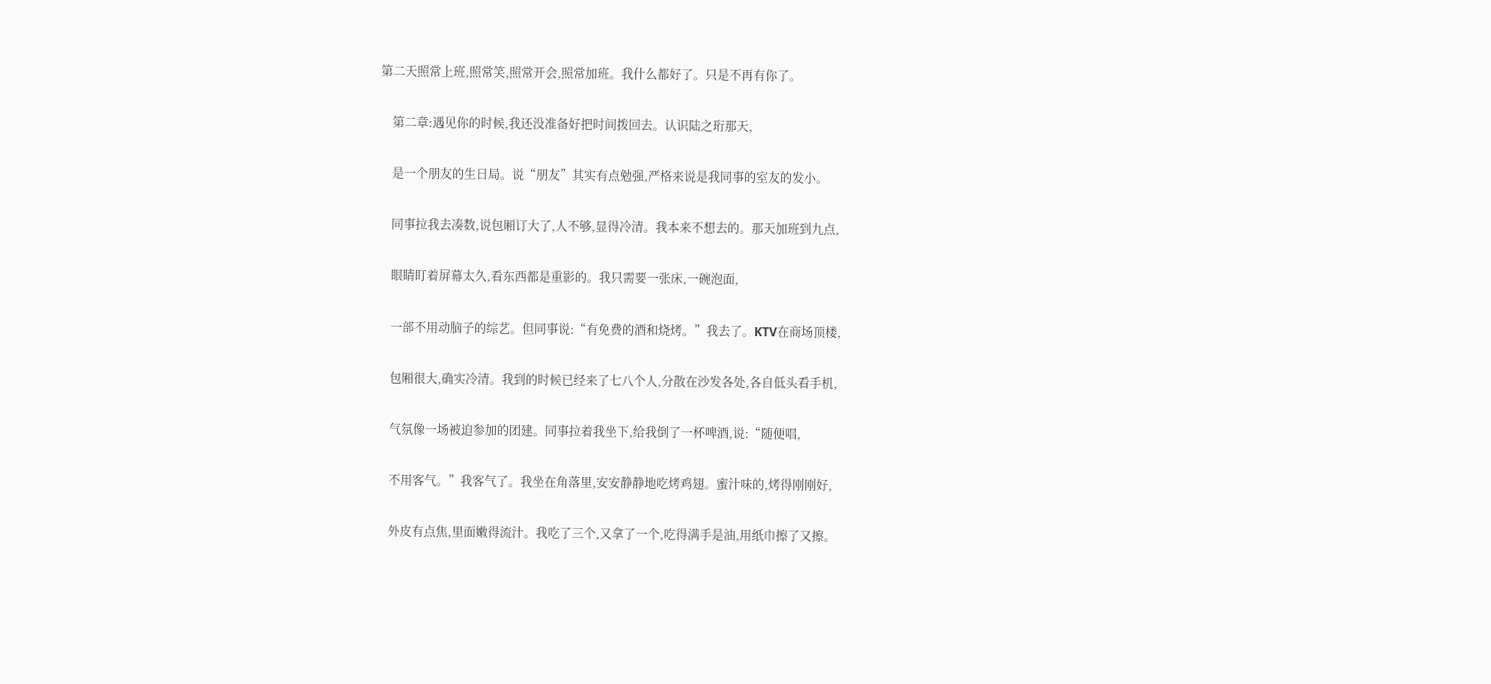第二天照常上班,照常笑,照常开会,照常加班。我什么都好了。只是不再有你了。

    第二章:遇见你的时候,我还没准备好把时间拨回去。认识陆之珩那天,

    是一个朋友的生日局。说“朋友”其实有点勉强,严格来说是我同事的室友的发小。

    同事拉我去凑数,说包厢订大了,人不够,显得冷清。我本来不想去的。那天加班到九点,

    眼睛盯着屏幕太久,看东西都是重影的。我只需要一张床,一碗泡面,

    一部不用动脑子的综艺。但同事说:“有免费的酒和烧烤。”我去了。KTV在商场顶楼,

    包厢很大,确实冷清。我到的时候已经来了七八个人,分散在沙发各处,各自低头看手机,

    气氛像一场被迫参加的团建。同事拉着我坐下,给我倒了一杯啤酒,说:“随便唱,

    不用客气。”我客气了。我坐在角落里,安安静静地吃烤鸡翅。蜜汁味的,烤得刚刚好,

    外皮有点焦,里面嫩得流汁。我吃了三个,又拿了一个,吃得满手是油,用纸巾擦了又擦。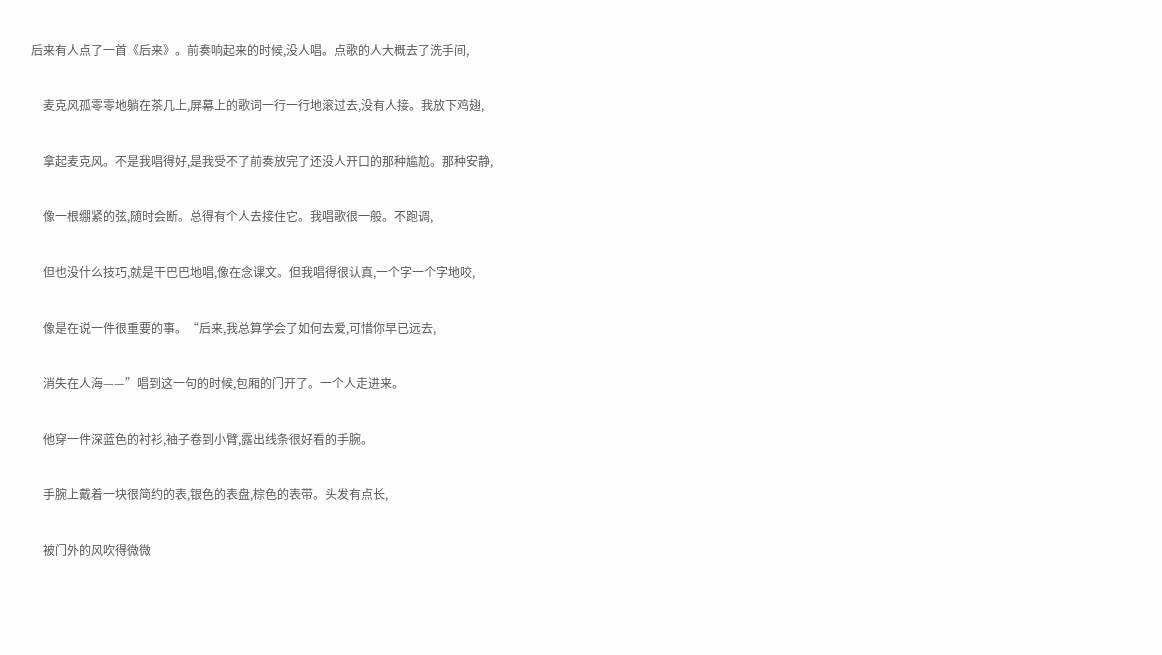后来有人点了一首《后来》。前奏响起来的时候,没人唱。点歌的人大概去了洗手间,

    麦克风孤零零地躺在茶几上,屏幕上的歌词一行一行地滚过去,没有人接。我放下鸡翅,

    拿起麦克风。不是我唱得好,是我受不了前奏放完了还没人开口的那种尴尬。那种安静,

    像一根绷紧的弦,随时会断。总得有个人去接住它。我唱歌很一般。不跑调,

    但也没什么技巧,就是干巴巴地唱,像在念课文。但我唱得很认真,一个字一个字地咬,

    像是在说一件很重要的事。“后来,我总算学会了如何去爱,可惜你早已远去,

    消失在人海——”唱到这一句的时候,包厢的门开了。一个人走进来。

    他穿一件深蓝色的衬衫,袖子卷到小臂,露出线条很好看的手腕。

    手腕上戴着一块很简约的表,银色的表盘,棕色的表带。头发有点长,

    被门外的风吹得微微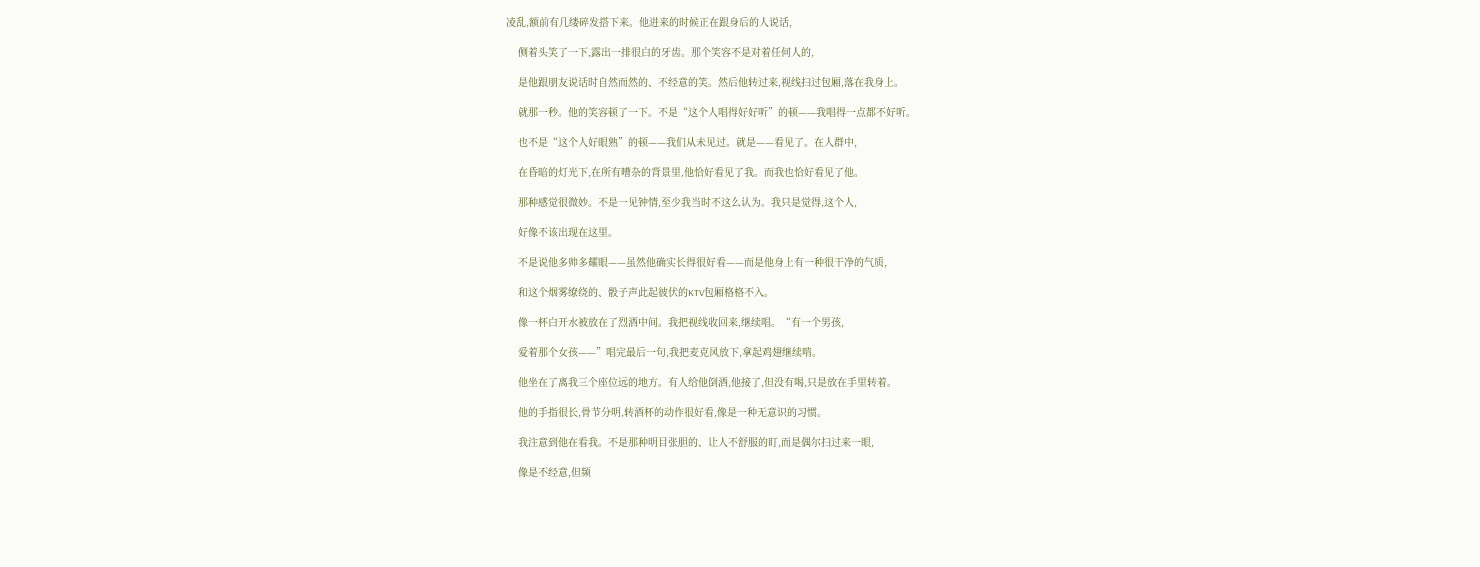凌乱,额前有几缕碎发搭下来。他进来的时候正在跟身后的人说话,

    侧着头笑了一下,露出一排很白的牙齿。那个笑容不是对着任何人的,

    是他跟朋友说话时自然而然的、不经意的笑。然后他转过来,视线扫过包厢,落在我身上。

    就那一秒。他的笑容顿了一下。不是“这个人唱得好好听”的顿——我唱得一点都不好听。

    也不是“这个人好眼熟”的顿——我们从未见过。就是——看见了。在人群中,

    在昏暗的灯光下,在所有嘈杂的背景里,他恰好看见了我。而我也恰好看见了他。

    那种感觉很微妙。不是一见钟情,至少我当时不这么认为。我只是觉得,这个人,

    好像不该出现在这里。

    不是说他多帅多耀眼——虽然他确实长得很好看——而是他身上有一种很干净的气质,

    和这个烟雾缭绕的、骰子声此起彼伏的KTV包厢格格不入。

    像一杯白开水被放在了烈酒中间。我把视线收回来,继续唱。“有一个男孩,

    爱着那个女孩——”唱完最后一句,我把麦克风放下,拿起鸡翅继续啃。

    他坐在了离我三个座位远的地方。有人给他倒酒,他接了,但没有喝,只是放在手里转着。

    他的手指很长,骨节分明,转酒杯的动作很好看,像是一种无意识的习惯。

    我注意到他在看我。不是那种明目张胆的、让人不舒服的盯,而是偶尔扫过来一眼,

    像是不经意,但频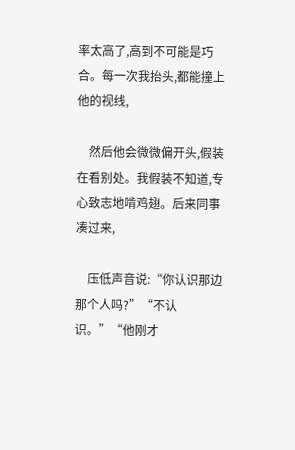率太高了,高到不可能是巧合。每一次我抬头,都能撞上他的视线,

    然后他会微微偏开头,假装在看别处。我假装不知道,专心致志地啃鸡翅。后来同事凑过来,

    压低声音说:“你认识那边那个人吗?”“不认识。”“他刚才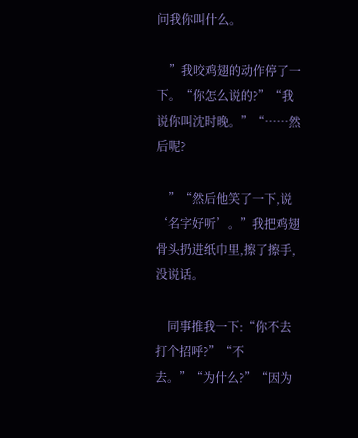问我你叫什么。

    ”我咬鸡翅的动作停了一下。“你怎么说的?”“我说你叫沈时晚。”“……然后呢?

    ”“然后他笑了一下,说‘名字好听’。”我把鸡翅骨头扔进纸巾里,擦了擦手,没说话。

    同事推我一下:“你不去打个招呼?”“不去。”“为什么?”“因为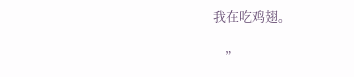我在吃鸡翅。

    ”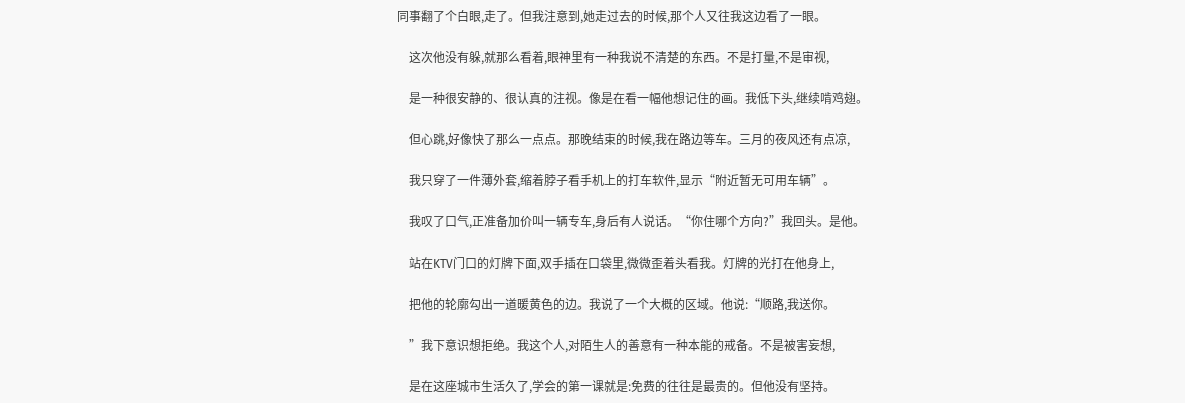同事翻了个白眼,走了。但我注意到,她走过去的时候,那个人又往我这边看了一眼。

    这次他没有躲,就那么看着,眼神里有一种我说不清楚的东西。不是打量,不是审视,

    是一种很安静的、很认真的注视。像是在看一幅他想记住的画。我低下头,继续啃鸡翅。

    但心跳,好像快了那么一点点。那晚结束的时候,我在路边等车。三月的夜风还有点凉,

    我只穿了一件薄外套,缩着脖子看手机上的打车软件,显示“附近暂无可用车辆”。

    我叹了口气,正准备加价叫一辆专车,身后有人说话。“你住哪个方向?”我回头。是他。

    站在KTV门口的灯牌下面,双手插在口袋里,微微歪着头看我。灯牌的光打在他身上,

    把他的轮廓勾出一道暖黄色的边。我说了一个大概的区域。他说:“顺路,我送你。

    ”我下意识想拒绝。我这个人,对陌生人的善意有一种本能的戒备。不是被害妄想,

    是在这座城市生活久了,学会的第一课就是:免费的往往是最贵的。但他没有坚持。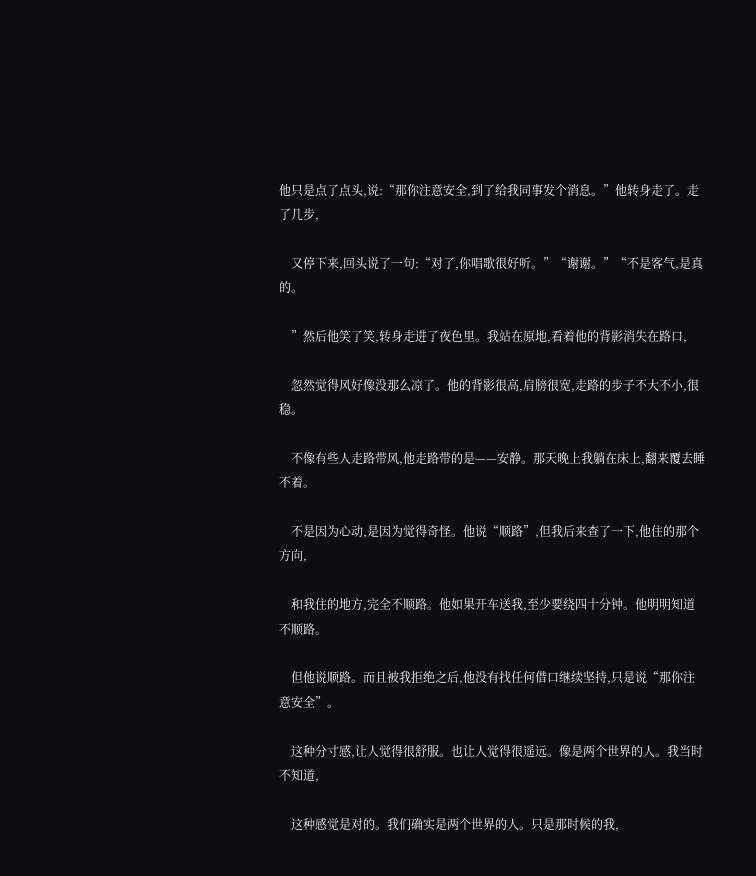他只是点了点头,说:“那你注意安全,到了给我同事发个消息。”他转身走了。走了几步,

    又停下来,回头说了一句:“对了,你唱歌很好听。”“谢谢。”“不是客气,是真的。

    ”然后他笑了笑,转身走进了夜色里。我站在原地,看着他的背影消失在路口,

    忽然觉得风好像没那么凉了。他的背影很高,肩膀很宽,走路的步子不大不小,很稳。

    不像有些人走路带风,他走路带的是——安静。那天晚上我躺在床上,翻来覆去睡不着。

    不是因为心动,是因为觉得奇怪。他说“顺路”,但我后来查了一下,他住的那个方向,

    和我住的地方,完全不顺路。他如果开车送我,至少要绕四十分钟。他明明知道不顺路。

    但他说顺路。而且被我拒绝之后,他没有找任何借口继续坚持,只是说“那你注意安全”。

    这种分寸感,让人觉得很舒服。也让人觉得很遥远。像是两个世界的人。我当时不知道,

    这种感觉是对的。我们确实是两个世界的人。只是那时候的我,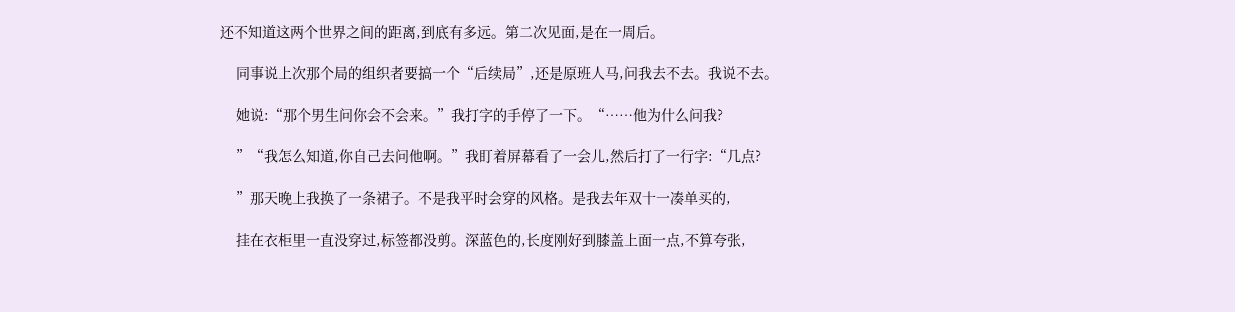还不知道这两个世界之间的距离,到底有多远。第二次见面,是在一周后。

    同事说上次那个局的组织者要搞一个“后续局”,还是原班人马,问我去不去。我说不去。

    她说:“那个男生问你会不会来。”我打字的手停了一下。“……他为什么问我?

    ”“我怎么知道,你自己去问他啊。”我盯着屏幕看了一会儿,然后打了一行字:“几点?

    ”那天晚上我换了一条裙子。不是我平时会穿的风格。是我去年双十一凑单买的,

    挂在衣柜里一直没穿过,标签都没剪。深蓝色的,长度刚好到膝盖上面一点,不算夸张,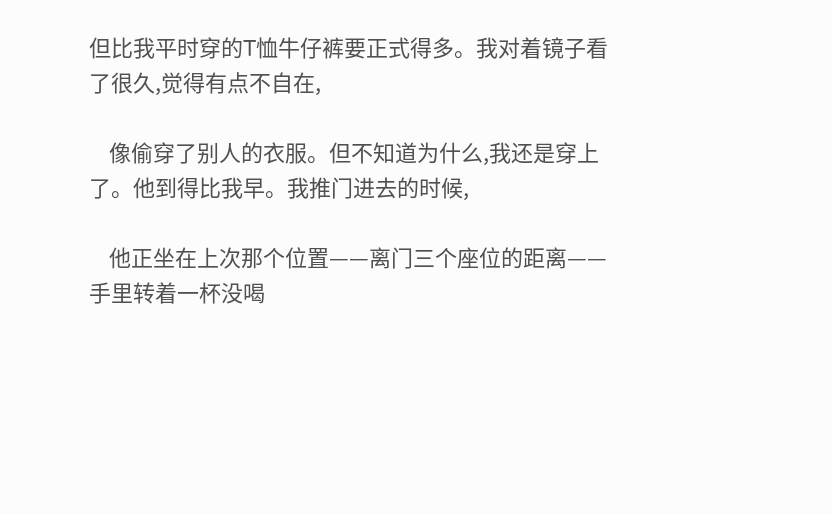但比我平时穿的T恤牛仔裤要正式得多。我对着镜子看了很久,觉得有点不自在,

    像偷穿了别人的衣服。但不知道为什么,我还是穿上了。他到得比我早。我推门进去的时候,

    他正坐在上次那个位置——离门三个座位的距离——手里转着一杯没喝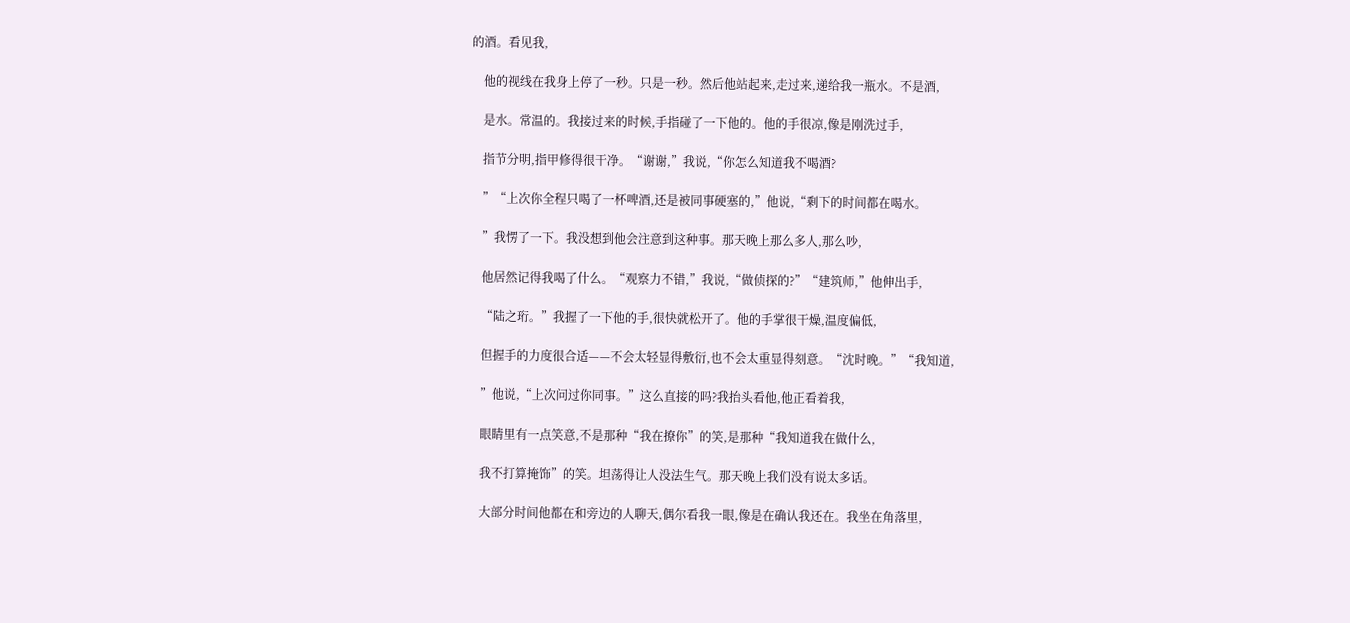的酒。看见我,

    他的视线在我身上停了一秒。只是一秒。然后他站起来,走过来,递给我一瓶水。不是酒,

    是水。常温的。我接过来的时候,手指碰了一下他的。他的手很凉,像是刚洗过手,

    指节分明,指甲修得很干净。“谢谢,”我说,“你怎么知道我不喝酒?

    ”“上次你全程只喝了一杯啤酒,还是被同事硬塞的,”他说,“剩下的时间都在喝水。

    ”我愣了一下。我没想到他会注意到这种事。那天晚上那么多人,那么吵,

    他居然记得我喝了什么。“观察力不错,”我说,“做侦探的?”“建筑师,”他伸出手,

    “陆之珩。”我握了一下他的手,很快就松开了。他的手掌很干燥,温度偏低,

    但握手的力度很合适——不会太轻显得敷衍,也不会太重显得刻意。“沈时晚。”“我知道,

    ”他说,“上次问过你同事。”这么直接的吗?我抬头看他,他正看着我,

    眼睛里有一点笑意,不是那种“我在撩你”的笑,是那种“我知道我在做什么,

    我不打算掩饰”的笑。坦荡得让人没法生气。那天晚上我们没有说太多话。

    大部分时间他都在和旁边的人聊天,偶尔看我一眼,像是在确认我还在。我坐在角落里,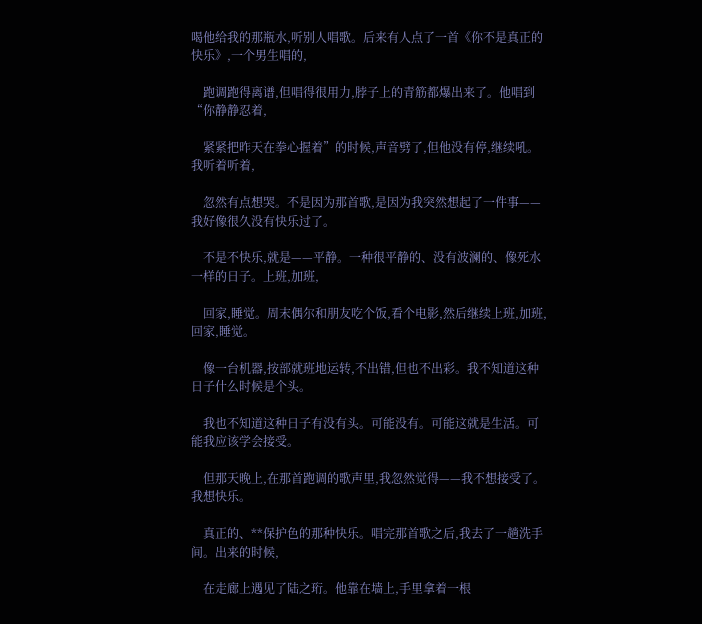喝他给我的那瓶水,听别人唱歌。后来有人点了一首《你不是真正的快乐》,一个男生唱的,

    跑调跑得离谱,但唱得很用力,脖子上的青筋都爆出来了。他唱到“你静静忍着,

    紧紧把昨天在拳心握着”的时候,声音劈了,但他没有停,继续吼。我听着听着,

    忽然有点想哭。不是因为那首歌,是因为我突然想起了一件事——我好像很久没有快乐过了。

    不是不快乐,就是——平静。一种很平静的、没有波澜的、像死水一样的日子。上班,加班,

    回家,睡觉。周末偶尔和朋友吃个饭,看个电影,然后继续上班,加班,回家,睡觉。

    像一台机器,按部就班地运转,不出错,但也不出彩。我不知道这种日子什么时候是个头。

    我也不知道这种日子有没有头。可能没有。可能这就是生活。可能我应该学会接受。

    但那天晚上,在那首跑调的歌声里,我忽然觉得——我不想接受了。我想快乐。

    真正的、**保护色的那种快乐。唱完那首歌之后,我去了一趟洗手间。出来的时候,

    在走廊上遇见了陆之珩。他靠在墙上,手里拿着一根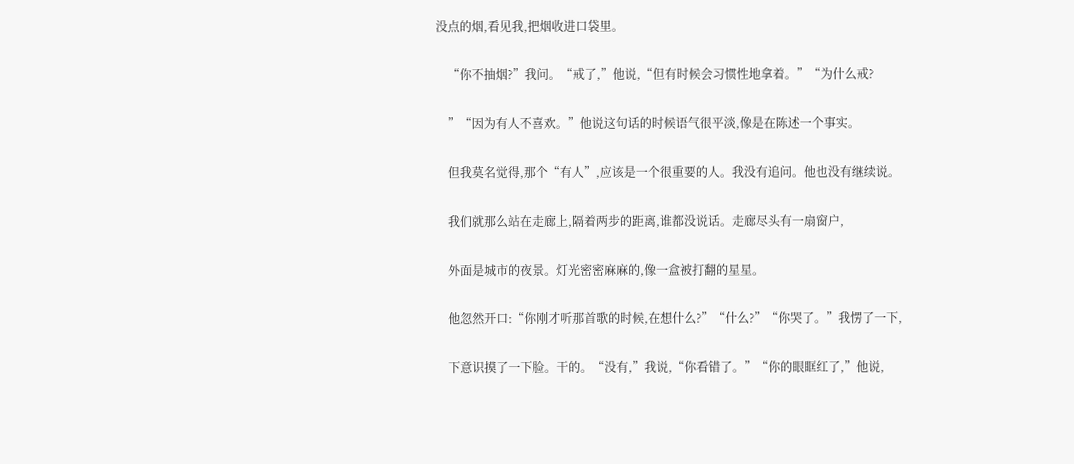没点的烟,看见我,把烟收进口袋里。

    “你不抽烟?”我问。“戒了,”他说,“但有时候会习惯性地拿着。”“为什么戒?

    ”“因为有人不喜欢。”他说这句话的时候语气很平淡,像是在陈述一个事实。

    但我莫名觉得,那个“有人”,应该是一个很重要的人。我没有追问。他也没有继续说。

    我们就那么站在走廊上,隔着两步的距离,谁都没说话。走廊尽头有一扇窗户,

    外面是城市的夜景。灯光密密麻麻的,像一盒被打翻的星星。

    他忽然开口:“你刚才听那首歌的时候,在想什么?”“什么?”“你哭了。”我愣了一下,

    下意识摸了一下脸。干的。“没有,”我说,“你看错了。”“你的眼眶红了,”他说,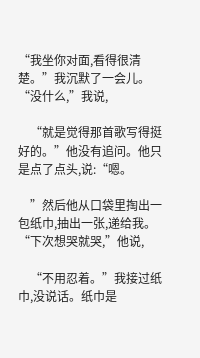“我坐你对面,看得很清楚。”我沉默了一会儿。“没什么,”我说,

    “就是觉得那首歌写得挺好的。”他没有追问。他只是点了点头,说:“嗯。

    ”然后他从口袋里掏出一包纸巾,抽出一张,递给我。“下次想哭就哭,”他说,

    “不用忍着。”我接过纸巾,没说话。纸巾是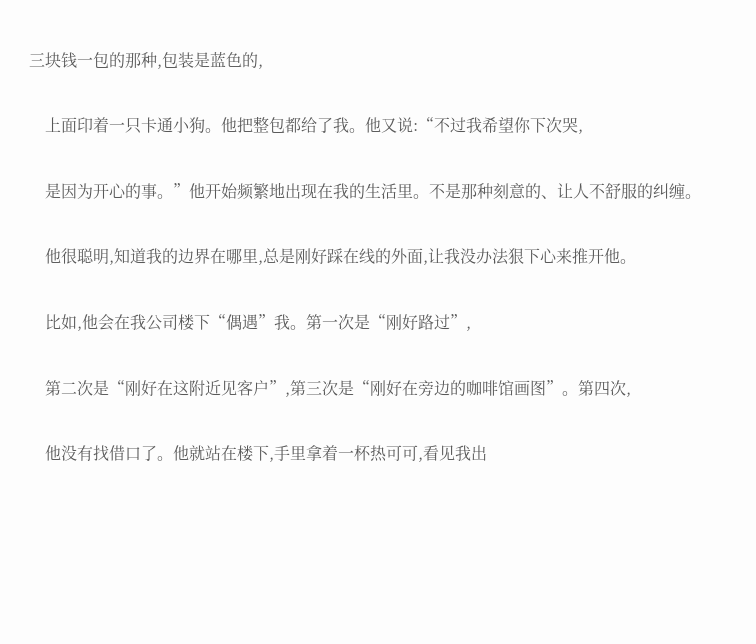三块钱一包的那种,包装是蓝色的,

    上面印着一只卡通小狗。他把整包都给了我。他又说:“不过我希望你下次哭,

    是因为开心的事。”他开始频繁地出现在我的生活里。不是那种刻意的、让人不舒服的纠缠。

    他很聪明,知道我的边界在哪里,总是刚好踩在线的外面,让我没办法狠下心来推开他。

    比如,他会在我公司楼下“偶遇”我。第一次是“刚好路过”,

    第二次是“刚好在这附近见客户”,第三次是“刚好在旁边的咖啡馆画图”。第四次,

    他没有找借口了。他就站在楼下,手里拿着一杯热可可,看见我出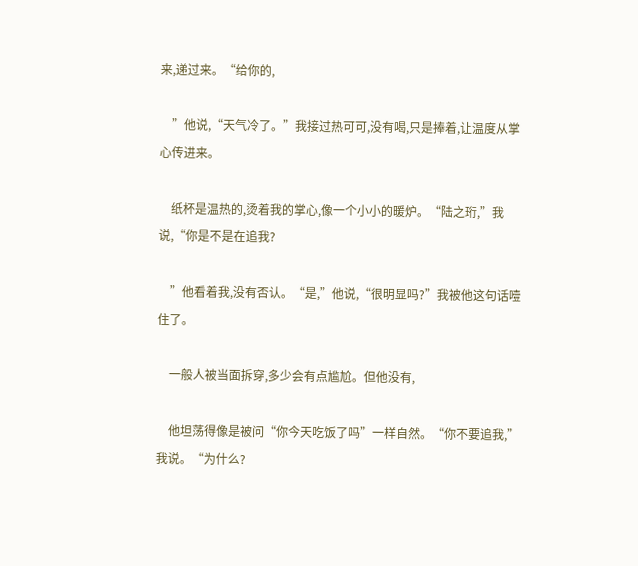来,递过来。“给你的,

    ”他说,“天气冷了。”我接过热可可,没有喝,只是捧着,让温度从掌心传进来。

    纸杯是温热的,烫着我的掌心,像一个小小的暖炉。“陆之珩,”我说,“你是不是在追我?

    ”他看着我,没有否认。“是,”他说,“很明显吗?”我被他这句话噎住了。

    一般人被当面拆穿,多少会有点尴尬。但他没有,

    他坦荡得像是被问“你今天吃饭了吗”一样自然。“你不要追我,”我说。“为什么?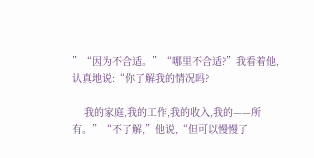”“因为不合适。”“哪里不合适?”我看着他,认真地说:“你了解我的情况吗?

    我的家庭,我的工作,我的收入,我的——所有。”“不了解,”他说,“但可以慢慢了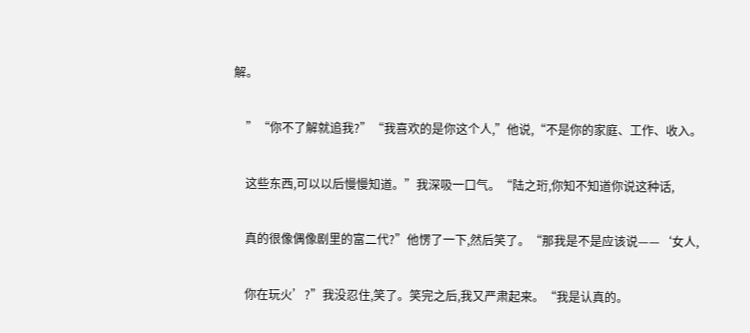解。

    ”“你不了解就追我?”“我喜欢的是你这个人,”他说,“不是你的家庭、工作、收入。

    这些东西,可以以后慢慢知道。”我深吸一口气。“陆之珩,你知不知道你说这种话,

    真的很像偶像剧里的富二代?”他愣了一下,然后笑了。“那我是不是应该说——‘女人,

    你在玩火’?”我没忍住,笑了。笑完之后,我又严肃起来。“我是认真的。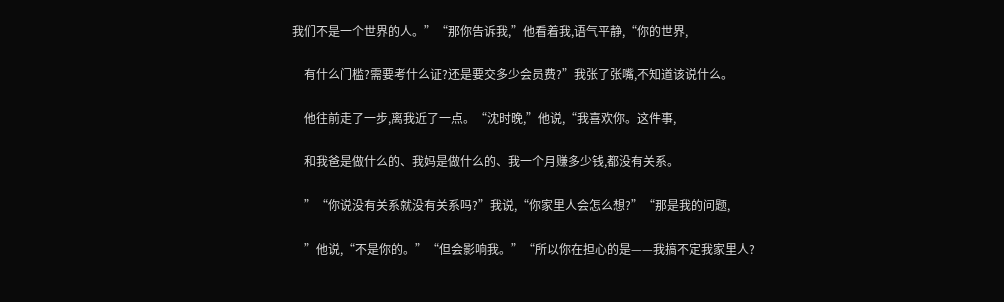我们不是一个世界的人。”“那你告诉我,”他看着我,语气平静,“你的世界,

    有什么门槛?需要考什么证?还是要交多少会员费?”我张了张嘴,不知道该说什么。

    他往前走了一步,离我近了一点。“沈时晚,”他说,“我喜欢你。这件事,

    和我爸是做什么的、我妈是做什么的、我一个月赚多少钱,都没有关系。

    ”“你说没有关系就没有关系吗?”我说,“你家里人会怎么想?”“那是我的问题,

    ”他说,“不是你的。”“但会影响我。”“所以你在担心的是——我搞不定我家里人?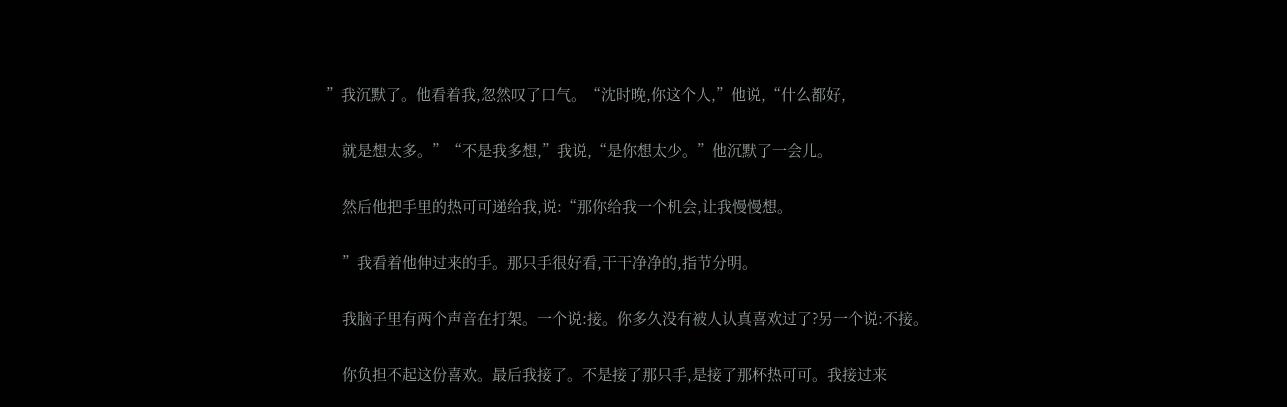”我沉默了。他看着我,忽然叹了口气。“沈时晚,你这个人,”他说,“什么都好,

    就是想太多。”“不是我多想,”我说,“是你想太少。”他沉默了一会儿。

    然后他把手里的热可可递给我,说:“那你给我一个机会,让我慢慢想。

    ”我看着他伸过来的手。那只手很好看,干干净净的,指节分明。

    我脑子里有两个声音在打架。一个说:接。你多久没有被人认真喜欢过了?另一个说:不接。

    你负担不起这份喜欢。最后我接了。不是接了那只手,是接了那杯热可可。我接过来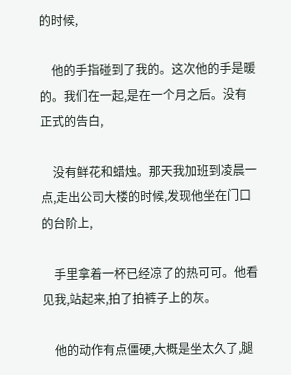的时候,

    他的手指碰到了我的。这次他的手是暖的。我们在一起,是在一个月之后。没有正式的告白,

    没有鲜花和蜡烛。那天我加班到凌晨一点,走出公司大楼的时候,发现他坐在门口的台阶上,

    手里拿着一杯已经凉了的热可可。他看见我,站起来,拍了拍裤子上的灰。

    他的动作有点僵硬,大概是坐太久了,腿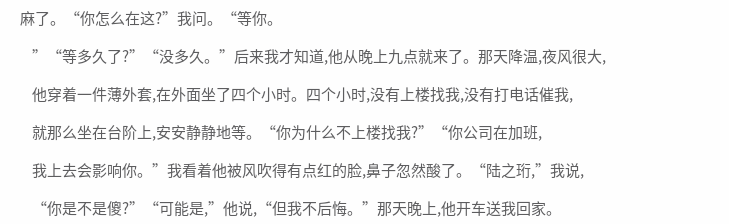麻了。“你怎么在这?”我问。“等你。

    ”“等多久了?”“没多久。”后来我才知道,他从晚上九点就来了。那天降温,夜风很大,

    他穿着一件薄外套,在外面坐了四个小时。四个小时,没有上楼找我,没有打电话催我,

    就那么坐在台阶上,安安静静地等。“你为什么不上楼找我?”“你公司在加班,

    我上去会影响你。”我看着他被风吹得有点红的脸,鼻子忽然酸了。“陆之珩,”我说,

    “你是不是傻?”“可能是,”他说,“但我不后悔。”那天晚上,他开车送我回家。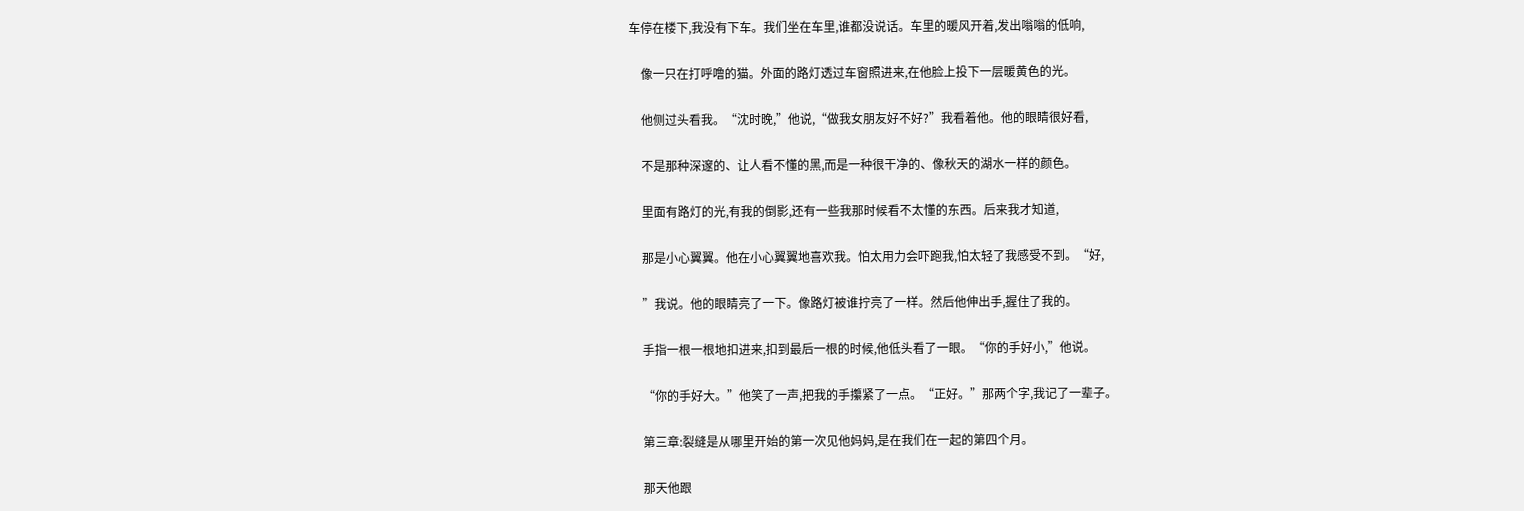车停在楼下,我没有下车。我们坐在车里,谁都没说话。车里的暖风开着,发出嗡嗡的低响,

    像一只在打呼噜的猫。外面的路灯透过车窗照进来,在他脸上投下一层暖黄色的光。

    他侧过头看我。“沈时晚,”他说,“做我女朋友好不好?”我看着他。他的眼睛很好看,

    不是那种深邃的、让人看不懂的黑,而是一种很干净的、像秋天的湖水一样的颜色。

    里面有路灯的光,有我的倒影,还有一些我那时候看不太懂的东西。后来我才知道,

    那是小心翼翼。他在小心翼翼地喜欢我。怕太用力会吓跑我,怕太轻了我感受不到。“好,

    ”我说。他的眼睛亮了一下。像路灯被谁拧亮了一样。然后他伸出手,握住了我的。

    手指一根一根地扣进来,扣到最后一根的时候,他低头看了一眼。“你的手好小,”他说。

    “你的手好大。”他笑了一声,把我的手攥紧了一点。“正好。”那两个字,我记了一辈子。

    第三章:裂缝是从哪里开始的第一次见他妈妈,是在我们在一起的第四个月。

    那天他跟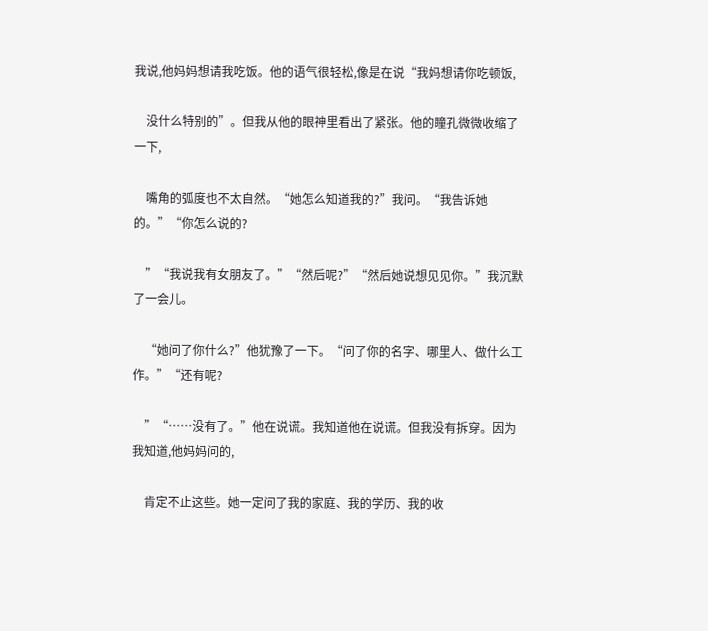我说,他妈妈想请我吃饭。他的语气很轻松,像是在说“我妈想请你吃顿饭,

    没什么特别的”。但我从他的眼神里看出了紧张。他的瞳孔微微收缩了一下,

    嘴角的弧度也不太自然。“她怎么知道我的?”我问。“我告诉她的。”“你怎么说的?

    ”“我说我有女朋友了。”“然后呢?”“然后她说想见见你。”我沉默了一会儿。

    “她问了你什么?”他犹豫了一下。“问了你的名字、哪里人、做什么工作。”“还有呢?

    ”“……没有了。”他在说谎。我知道他在说谎。但我没有拆穿。因为我知道,他妈妈问的,

    肯定不止这些。她一定问了我的家庭、我的学历、我的收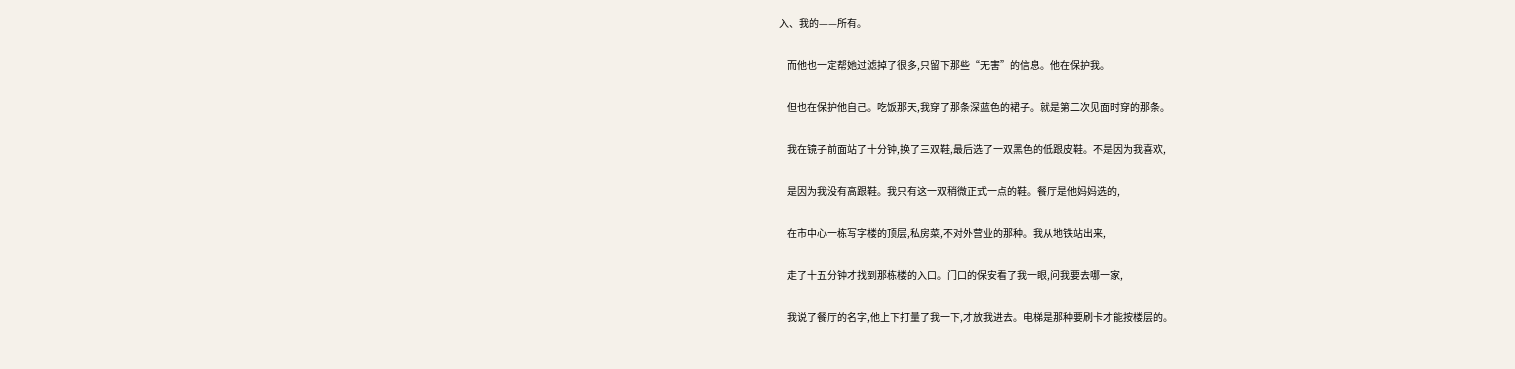入、我的——所有。

    而他也一定帮她过滤掉了很多,只留下那些“无害”的信息。他在保护我。

    但也在保护他自己。吃饭那天,我穿了那条深蓝色的裙子。就是第二次见面时穿的那条。

    我在镜子前面站了十分钟,换了三双鞋,最后选了一双黑色的低跟皮鞋。不是因为我喜欢,

    是因为我没有高跟鞋。我只有这一双稍微正式一点的鞋。餐厅是他妈妈选的,

    在市中心一栋写字楼的顶层,私房菜,不对外营业的那种。我从地铁站出来,

    走了十五分钟才找到那栋楼的入口。门口的保安看了我一眼,问我要去哪一家,

    我说了餐厅的名字,他上下打量了我一下,才放我进去。电梯是那种要刷卡才能按楼层的。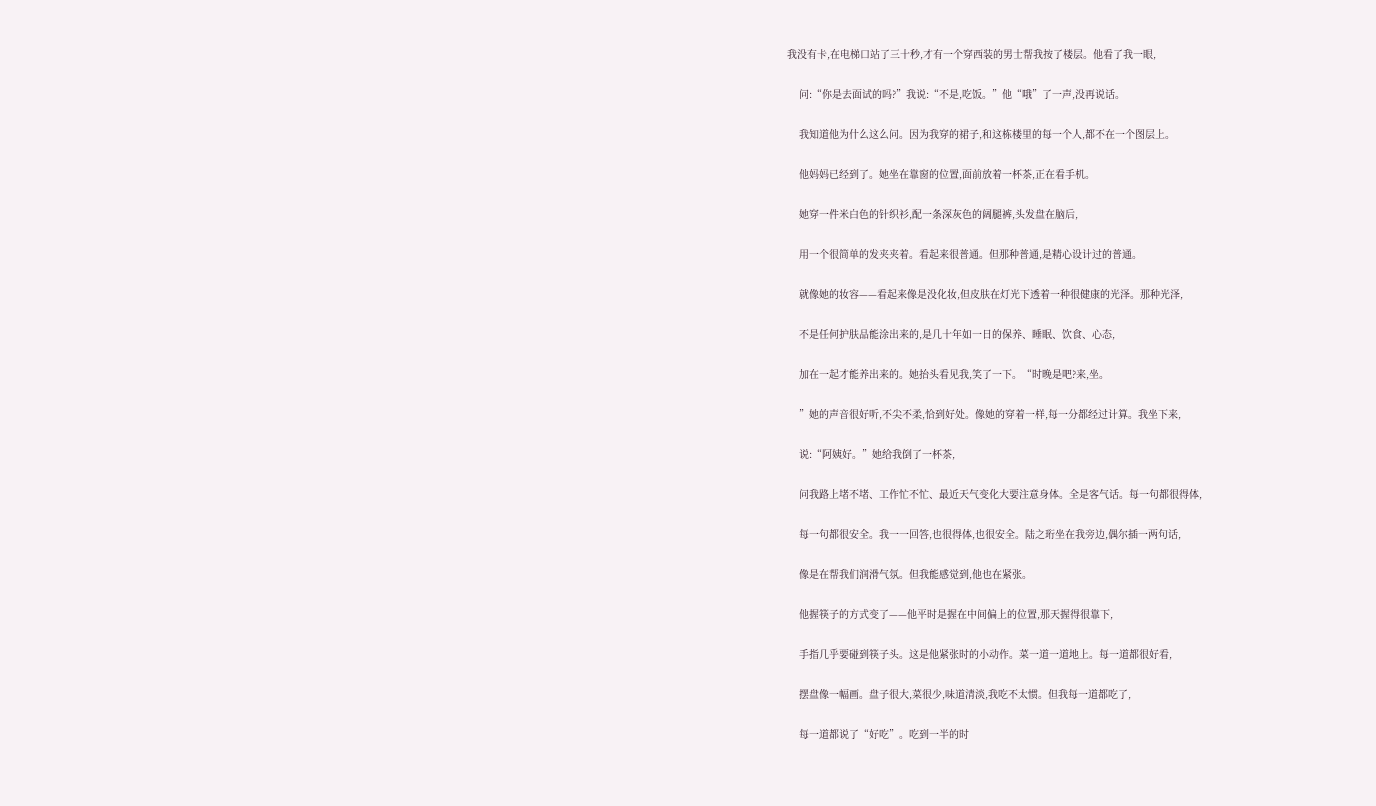我没有卡,在电梯口站了三十秒,才有一个穿西装的男士帮我按了楼层。他看了我一眼,

    问:“你是去面试的吗?”我说:“不是,吃饭。”他“哦”了一声,没再说话。

    我知道他为什么这么问。因为我穿的裙子,和这栋楼里的每一个人,都不在一个图层上。

    他妈妈已经到了。她坐在靠窗的位置,面前放着一杯茶,正在看手机。

    她穿一件米白色的针织衫,配一条深灰色的阔腿裤,头发盘在脑后,

    用一个很简单的发夹夹着。看起来很普通。但那种普通,是精心设计过的普通。

    就像她的妆容——看起来像是没化妆,但皮肤在灯光下透着一种很健康的光泽。那种光泽,

    不是任何护肤品能涂出来的,是几十年如一日的保养、睡眠、饮食、心态,

    加在一起才能养出来的。她抬头看见我,笑了一下。“时晚是吧?来,坐。

    ”她的声音很好听,不尖不柔,恰到好处。像她的穿着一样,每一分都经过计算。我坐下来,

    说:“阿姨好。”她给我倒了一杯茶,

    问我路上堵不堵、工作忙不忙、最近天气变化大要注意身体。全是客气话。每一句都很得体,

    每一句都很安全。我一一回答,也很得体,也很安全。陆之珩坐在我旁边,偶尔插一两句话,

    像是在帮我们润滑气氛。但我能感觉到,他也在紧张。

    他握筷子的方式变了——他平时是握在中间偏上的位置,那天握得很靠下,

    手指几乎要碰到筷子头。这是他紧张时的小动作。菜一道一道地上。每一道都很好看,

    摆盘像一幅画。盘子很大,菜很少,味道清淡,我吃不太惯。但我每一道都吃了,

    每一道都说了“好吃”。吃到一半的时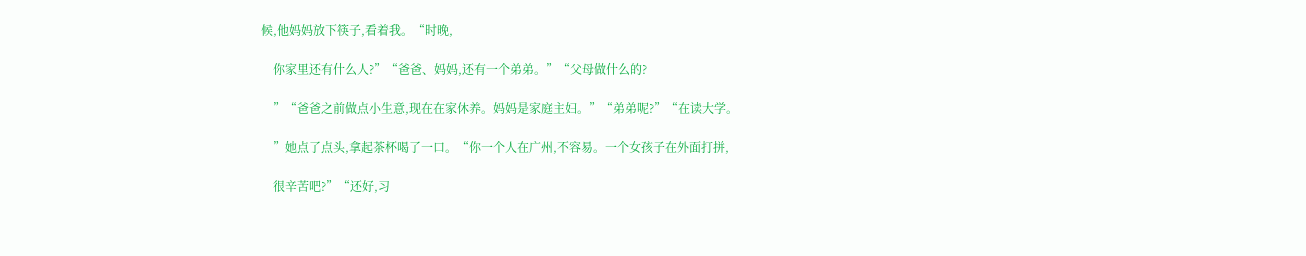候,他妈妈放下筷子,看着我。“时晚,

    你家里还有什么人?”“爸爸、妈妈,还有一个弟弟。”“父母做什么的?

    ”“爸爸之前做点小生意,现在在家休养。妈妈是家庭主妇。”“弟弟呢?”“在读大学。

    ”她点了点头,拿起茶杯喝了一口。“你一个人在广州,不容易。一个女孩子在外面打拼,

    很辛苦吧?”“还好,习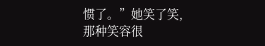惯了。”她笑了笑,那种笑容很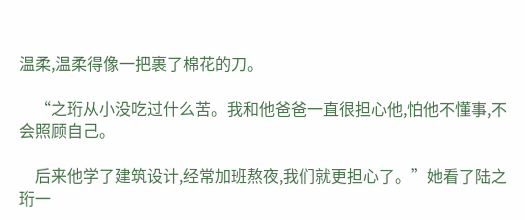温柔,温柔得像一把裹了棉花的刀。

    “之珩从小没吃过什么苦。我和他爸爸一直很担心他,怕他不懂事,不会照顾自己。

    后来他学了建筑设计,经常加班熬夜,我们就更担心了。”她看了陆之珩一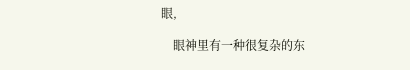眼,

    眼神里有一种很复杂的东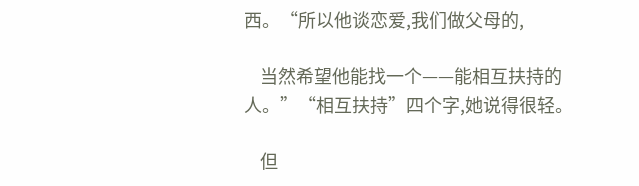西。“所以他谈恋爱,我们做父母的,

    当然希望他能找一个——能相互扶持的人。”“相互扶持”四个字,她说得很轻。

    但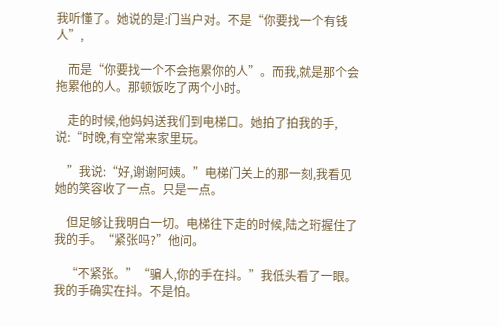我听懂了。她说的是:门当户对。不是“你要找一个有钱人”,

    而是“你要找一个不会拖累你的人”。而我,就是那个会拖累他的人。那顿饭吃了两个小时。

    走的时候,他妈妈送我们到电梯口。她拍了拍我的手,说:“时晚,有空常来家里玩。

    ”我说:“好,谢谢阿姨。”电梯门关上的那一刻,我看见她的笑容收了一点。只是一点。

    但足够让我明白一切。电梯往下走的时候,陆之珩握住了我的手。“紧张吗?”他问。

    “不紧张。”“骗人,你的手在抖。”我低头看了一眼。我的手确实在抖。不是怕。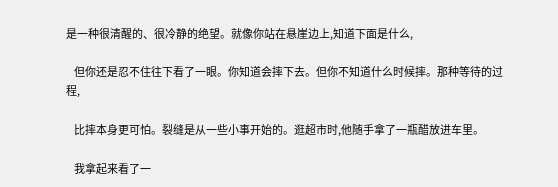是一种很清醒的、很冷静的绝望。就像你站在悬崖边上,知道下面是什么,

    但你还是忍不住往下看了一眼。你知道会摔下去。但你不知道什么时候摔。那种等待的过程,

    比摔本身更可怕。裂缝是从一些小事开始的。逛超市时,他随手拿了一瓶醋放进车里。

    我拿起来看了一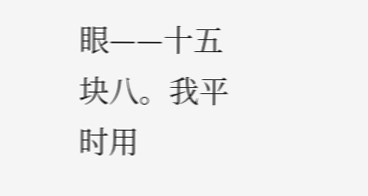眼——十五块八。我平时用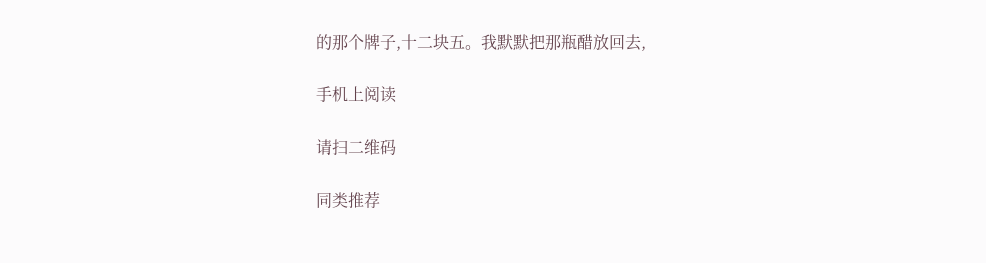的那个牌子,十二块五。我默默把那瓶醋放回去,

手机上阅读

请扫二维码

同类推荐